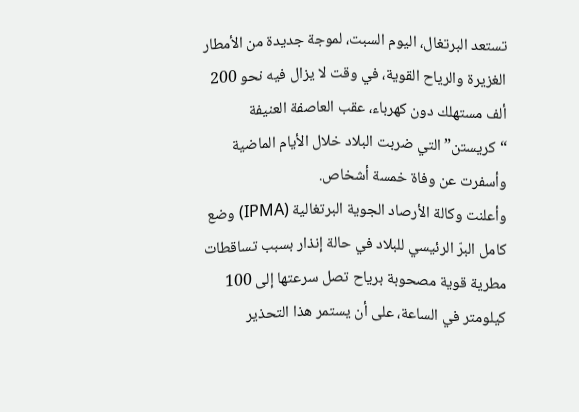تستعد البرتغال، اليوم السبت، لموجة جديدة من الأمطار الغزيرة والرياح القوية، في وقت لا يزال فيه نحو 200 ألف مستهلك دون كهرباء، عقب العاصفة العنيفة “كريستن” التي ضربت البلاد خلال الأيام الماضية وأسفرت عن وفاة خمسة أشخاص.
وأعلنت وكالة الأرصاد الجوية البرتغالية (IPMA) وضع كامل البرّ الرئيسي للبلاد في حالة إنذار بسبب تساقطات مطرية قوية مصحوبة برياح تصل سرعتها إلى 100 كيلومتر في الساعة، على أن يستمر هذا التحذير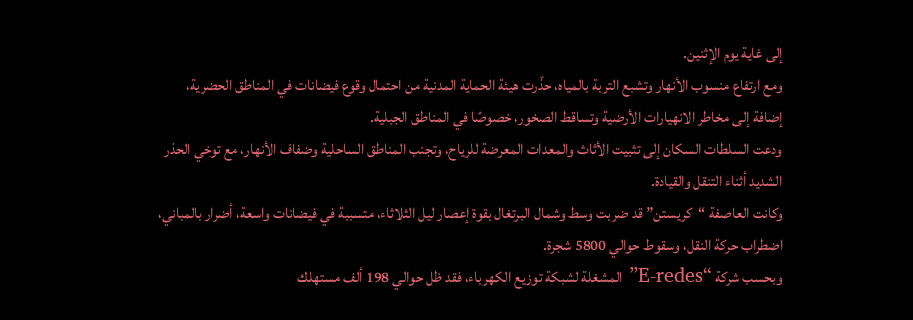إلى غاية يوم الإثنين.
ومع ارتفاع منسوب الأنهار وتشبع التربة بالمياه، حذّرت هيئة الحماية المدنية من احتمال وقوع فيضانات في المناطق الحضرية، إضافة إلى مخاطر الانهيارات الأرضية وتساقط الصخور، خصوصًا في المناطق الجبلية.
ودعت السلطات السكان إلى تثبيت الأثاث والمعدات المعرضة للرياح، وتجنب المناطق الساحلية وضفاف الأنهار، مع توخي الحذر الشديد أثناء التنقل والقيادة.
وكانت العاصفة “كريستن” قد ضربت وسط وشمال البرتغال بقوة إعصار ليل الثلاثاء، متسببة في فيضانات واسعة، أضرار بالمباني، اضطراب حركة النقل، وسقوط حوالي 5800 شجرة.
وبحسب شركة “E-redes” المشغلة لشبكة توزيع الكهرباء، فقد ظل حوالي 198 ألف مستهلك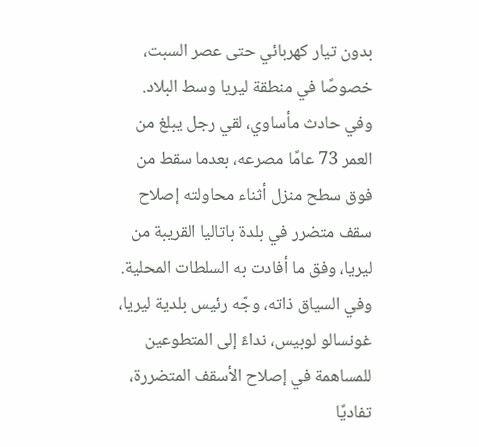بدون تيار كهربائي حتى عصر السبت، خصوصًا في منطقة ليريا وسط البلاد.
وفي حادث مأساوي، لقي رجل يبلغ من العمر 73 عامًا مصرعه، بعدما سقط من فوق سطح منزل أثناء محاولته إصلاح سقف متضرر في بلدة باتاليا القريبة من ليريا، وفق ما أفادت به السلطات المحلية.
وفي السياق ذاته، وجّه رئيس بلدية ليريا، غونسالو لوبيس، نداءً إلى المتطوعين للمساهمة في إصلاح الأسقف المتضررة، تفاديًا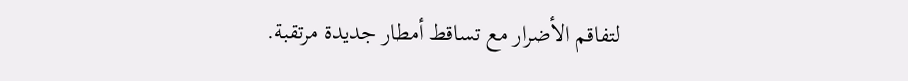لتفاقم الأضرار مع تساقط أمطار جديدة مرتقبة.